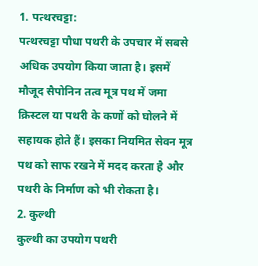1. पत्थरचट्टा:
पत्थरचट्टा पौधा पथरी के उपचार में सबसे अधिक उपयोग किया जाता है। इसमें मौजूद सैपोनिन तत्व मूत्र पथ में जमा क्रिस्टल या पथरी के कणों को घोलने में सहायक होते हैं। इसका नियमित सेवन मूत्र पथ को साफ रखने में मदद करता है और पथरी के निर्माण को भी रोकता है।
2. कुल्थी
कुल्थी का उपयोग पथरी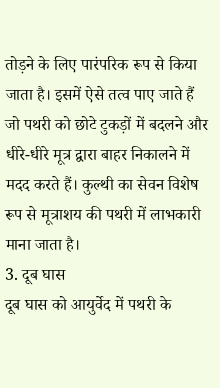तोड़ने के लिए पारंपरिक रूप से किया जाता है। इसमें ऐसे तत्व पाए जाते हैं जो पथरी को छोटे टुकड़ों में बदलने और धीरे-धीरे मूत्र द्वारा बाहर निकालने में मदद करते हैं। कुल्थी का सेवन विशेष रूप से मूत्राशय की पथरी में लाभकारी माना जाता है।
3. दूब घास
दूब घास को आयुर्वेद में पथरी के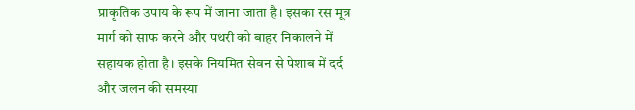प्राकृतिक उपाय के रूप में जाना जाता है। इसका रस मूत्र मार्ग को साफ करने और पथरी को बाहर निकालने में सहायक होता है। इसके नियमित सेवन से पेशाब में दर्द और जलन की समस्या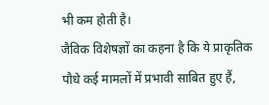भी कम होती है।
जैविक विशेषज्ञों का कहना है कि ये प्राकृतिक पौधे कई मामलों में प्रभावी साबित हुए हैं,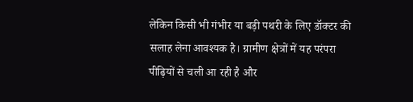लेकिन किसी भी गंभीर या बड़ी पथरी के लिए डॉक्टर की सलाह लेना आवश्यक है। ग्रामीण क्षेत्रों में यह परंपरा पीढ़ियों से चली आ रही है और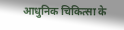आधुनिक चिकित्सा के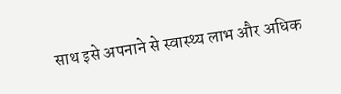साथ इसे अपनाने से स्वास्थ्य लाभ और अधिक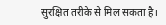सुरक्षित तरीके से मिल सकता है।